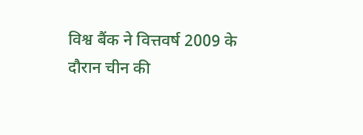विश्व बैंक ने वित्तवर्ष 2009 के दौरान चीन की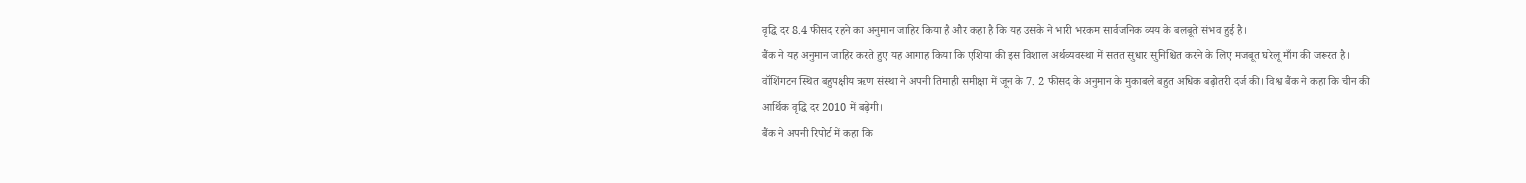वृद्धि दर 8.4 फीसद रहने का अनुमान जाहिर किया है और कहा है कि यह उसके ने भारी भरकम सार्वजनिक व्यय के बलबूते संभव हुई है।
बैंक ने यह अनुमान जाहिर करते हुए यह आगाह किया कि एशिया की इस विशाल अर्थव्यवस्था में सतत सुधार सुनिश्चित करने के लिए मजबूत घरेलू माँग की जरूरत है।
वॉशिंगटन स्थित बहुपक्षीय ऋण संस्था ने अपनी तिमाही समीक्षा में जून के 7. 2 फीसद के अनुमान के मुकाबले बहुत अधिक बढ़ोतरी दर्ज की। विश्व बैंक ने कहा कि चीन की आर्थिक वृद्धि दर 2010 में बढ़ेगी।
बैंक ने अपनी रिपोर्ट में कहा कि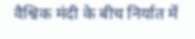वैश्विक मंदी के बीच निर्यात में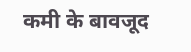कमी के बावजूद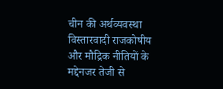चीन की अर्थव्यवस्था विस्तारवादी राजकोषीय और मौद्रिक नीतियों के मद्देनजर तेजी से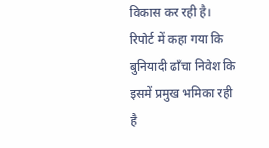विकास कर रही है।
रिपोर्ट में कहा गया कि बुनियादी ढाँचा निवेश कि इसमें प्रमुख भमिका रही है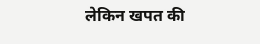लेकिन खपत की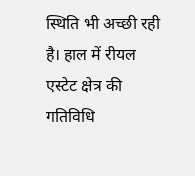स्थिति भी अच्छी रही है। हाल में रीयल एस्टेट क्षेत्र की गतिविधि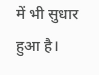में भी सुधार हुआ है।